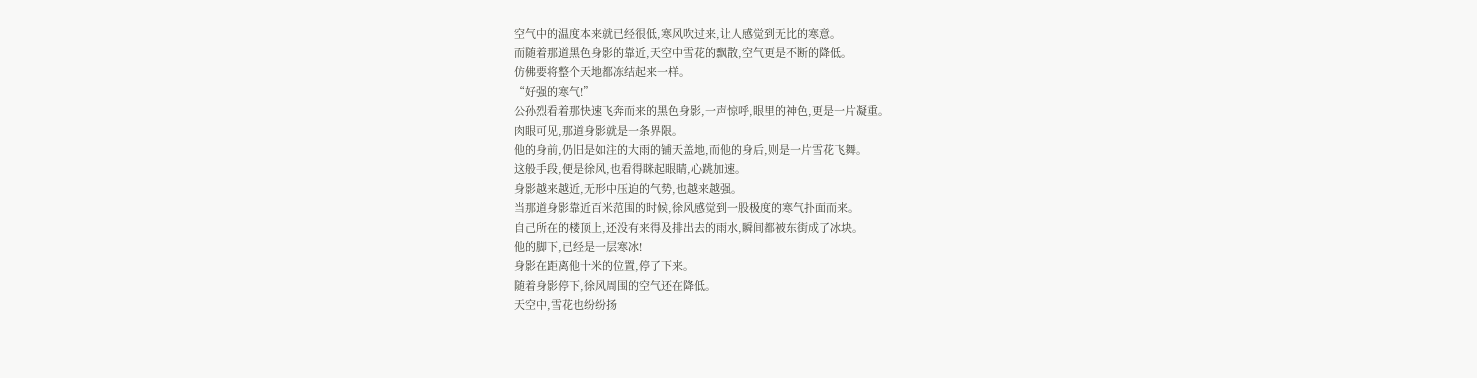空气中的温度本来就已经很低,寒风吹过来,让人感觉到无比的寒意。
而随着那道黑色身影的靠近,天空中雪花的飘散,空气更是不断的降低。
仿佛要将整个天地都冻结起来一样。
“好强的寒气!”
公孙烈看着那快速飞奔而来的黑色身影,一声惊呼,眼里的神色,更是一片凝重。
肉眼可见,那道身影就是一条界限。
他的身前,仍旧是如注的大雨的铺天盖地,而他的身后,则是一片雪花飞舞。
这般手段,便是徐风,也看得眯起眼睛,心跳加速。
身影越来越近,无形中压迫的气势,也越来越强。
当那道身影靠近百米范围的时候,徐风感觉到一股极度的寒气扑面而来。
自己所在的楼顶上,还没有来得及排出去的雨水,瞬间都被东街成了冰块。
他的脚下,已经是一层寒冰!
身影在距离他十米的位置,停了下来。
随着身影停下,徐风周围的空气还在降低。
天空中,雪花也纷纷扬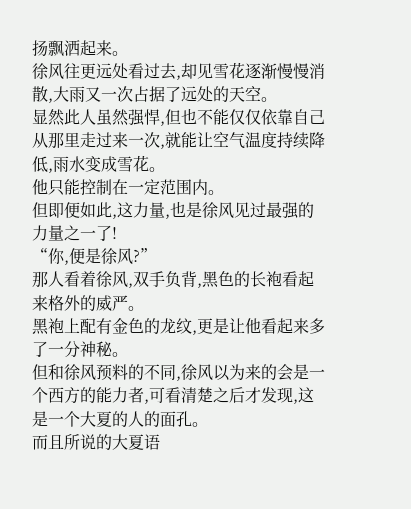扬飘洒起来。
徐风往更远处看过去,却见雪花逐渐慢慢消散,大雨又一次占据了远处的天空。
显然此人虽然强悍,但也不能仅仅依靠自己从那里走过来一次,就能让空气温度持续降低,雨水变成雪花。
他只能控制在一定范围内。
但即便如此,这力量,也是徐风见过最强的力量之一了!
“你,便是徐风?”
那人看着徐风,双手负背,黑色的长袍看起来格外的威严。
黑袍上配有金色的龙纹,更是让他看起来多了一分神秘。
但和徐风预料的不同,徐风以为来的会是一个西方的能力者,可看清楚之后才发现,这是一个大夏的人的面孔。
而且所说的大夏语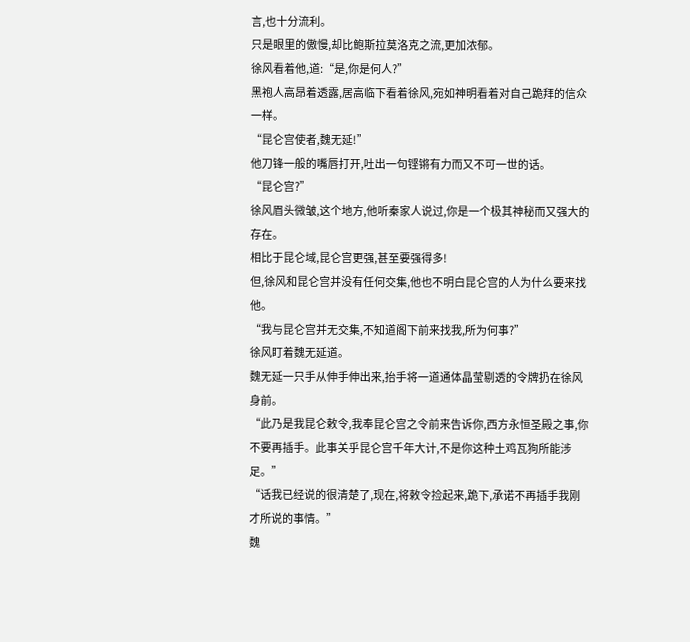言,也十分流利。
只是眼里的傲慢,却比鲍斯拉莫洛克之流,更加浓郁。
徐风看着他,道:“是,你是何人?”
黑袍人高昂着透露,居高临下看着徐风,宛如神明看着对自己跪拜的信众一样。
“昆仑宫使者,魏无延!”
他刀锋一般的嘴唇打开,吐出一句铿锵有力而又不可一世的话。
“昆仑宫?”
徐风眉头微皱,这个地方,他听秦家人说过,你是一个极其神秘而又强大的存在。
相比于昆仑域,昆仑宫更强,甚至要强得多!
但,徐风和昆仑宫并没有任何交集,他也不明白昆仑宫的人为什么要来找他。
“我与昆仑宫并无交集,不知道阁下前来找我,所为何事?”
徐风盯着魏无延道。
魏无延一只手从伸手伸出来,抬手将一道通体晶莹剔透的令牌扔在徐风身前。
“此乃是我昆仑敕令,我奉昆仑宫之令前来告诉你,西方永恒圣殿之事,你不要再插手。此事关乎昆仑宫千年大计,不是你这种土鸡瓦狗所能涉足。”
“话我已经说的很清楚了,现在,将敕令捡起来,跪下,承诺不再插手我刚才所说的事情。”
魏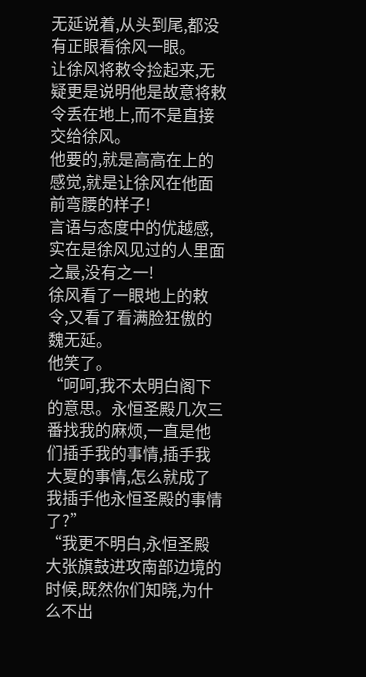无延说着,从头到尾,都没有正眼看徐风一眼。
让徐风将敕令捡起来,无疑更是说明他是故意将敕令丢在地上,而不是直接交给徐风。
他要的,就是高高在上的感觉,就是让徐风在他面前弯腰的样子!
言语与态度中的优越感,实在是徐风见过的人里面之最,没有之一!
徐风看了一眼地上的敕令,又看了看满脸狂傲的魏无延。
他笑了。
“呵呵,我不太明白阁下的意思。永恒圣殿几次三番找我的麻烦,一直是他们插手我的事情,插手我大夏的事情,怎么就成了我插手他永恒圣殿的事情了?”
“我更不明白,永恒圣殿大张旗鼓进攻南部边境的时候,既然你们知晓,为什么不出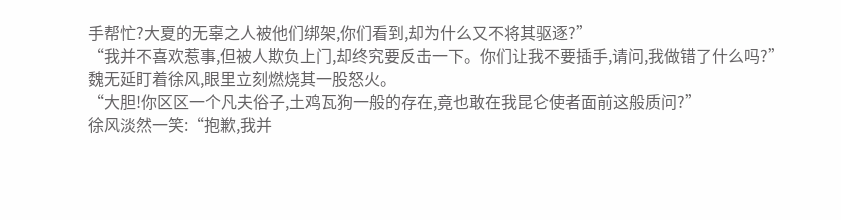手帮忙?大夏的无辜之人被他们绑架,你们看到,却为什么又不将其驱逐?”
“我并不喜欢惹事,但被人欺负上门,却终究要反击一下。你们让我不要插手,请问,我做错了什么吗?”
魏无延盯着徐风,眼里立刻燃烧其一股怒火。
“大胆!你区区一个凡夫俗子,土鸡瓦狗一般的存在,竟也敢在我昆仑使者面前这般质问?”
徐风淡然一笑:“抱歉,我并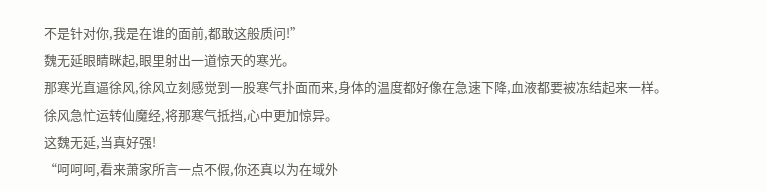不是针对你,我是在谁的面前,都敢这般质问!”
魏无延眼睛眯起,眼里射出一道惊天的寒光。
那寒光直逼徐风,徐风立刻感觉到一股寒气扑面而来,身体的温度都好像在急速下降,血液都要被冻结起来一样。
徐风急忙运转仙魔经,将那寒气抵挡,心中更加惊异。
这魏无延,当真好强!
“呵呵呵,看来萧家所言一点不假,你还真以为在域外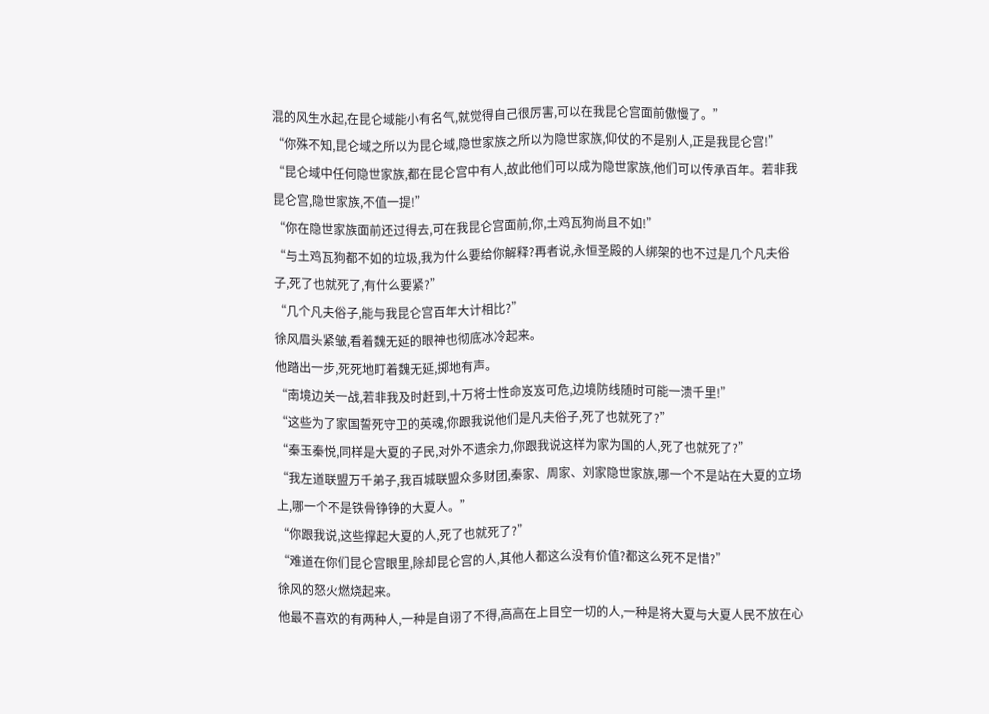混的风生水起,在昆仑域能小有名气,就觉得自己很厉害,可以在我昆仑宫面前傲慢了。”
“你殊不知,昆仑域之所以为昆仑域,隐世家族之所以为隐世家族,仰仗的不是别人,正是我昆仑宫!”
“昆仑域中任何隐世家族,都在昆仑宫中有人,故此他们可以成为隐世家族,他们可以传承百年。若非我昆仑宫,隐世家族,不值一提!”
“你在隐世家族面前还过得去,可在我昆仑宫面前,你,土鸡瓦狗尚且不如!”
“与土鸡瓦狗都不如的垃圾,我为什么要给你解释?再者说,永恒圣殿的人绑架的也不过是几个凡夫俗子,死了也就死了,有什么要紧?”
“几个凡夫俗子,能与我昆仑宫百年大计相比?”
徐风眉头紧皱,看着魏无延的眼神也彻底冰冷起来。
他踏出一步,死死地盯着魏无延,掷地有声。
“南境边关一战,若非我及时赶到,十万将士性命岌岌可危,边境防线随时可能一溃千里!”
“这些为了家国誓死守卫的英魂,你跟我说他们是凡夫俗子,死了也就死了?”
“秦玉秦悦,同样是大夏的子民,对外不遗余力,你跟我说这样为家为国的人,死了也就死了?”
“我左道联盟万千弟子,我百城联盟众多财团,秦家、周家、刘家隐世家族,哪一个不是站在大夏的立场上,哪一个不是铁骨铮铮的大夏人。”
“你跟我说,这些撑起大夏的人,死了也就死了?”
“难道在你们昆仑宫眼里,除却昆仑宫的人,其他人都这么没有价值?都这么死不足惜?”
徐风的怒火燃烧起来。
他最不喜欢的有两种人,一种是自诩了不得,高高在上目空一切的人,一种是将大夏与大夏人民不放在心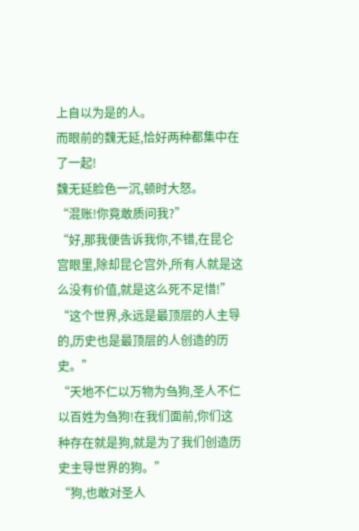上自以为是的人。
而眼前的魏无延,恰好两种都集中在了一起!
魏无延脸色一沉,顿时大怒。
“混账!你竟敢质问我?”
“好,那我便告诉我你,不错,在昆仑宫眼里,除却昆仑宫外,所有人就是这么没有价值,就是这么死不足惜!”
“这个世界,永远是最顶层的人主导的,历史也是最顶层的人创造的历史。”
“天地不仁以万物为刍狗,圣人不仁以百姓为刍狗!在我们面前,你们这种存在就是狗,就是为了我们创造历史主导世界的狗。”
“狗,也敢对圣人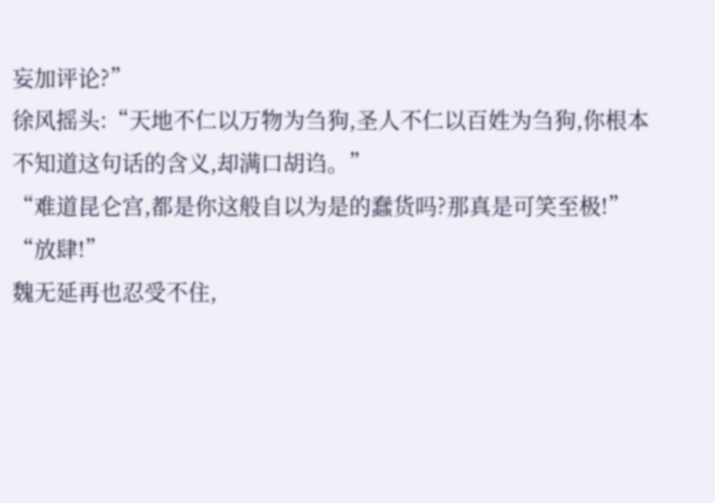妄加评论?”
徐风摇头:“天地不仁以万物为刍狗,圣人不仁以百姓为刍狗,你根本不知道这句话的含义,却满口胡诌。”
“难道昆仑宫,都是你这般自以为是的蠢货吗?那真是可笑至极!”
“放肆!”
魏无延再也忍受不住,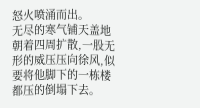怒火喷涌而出。
无尽的寒气铺天盖地朝着四周扩散,一股无形的威压压向徐风,似要将他脚下的一栋楼都压的倒塌下去。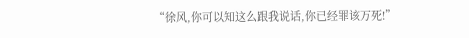“徐风,你可以知这么跟我说话,你已经罪该万死!”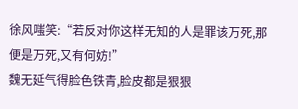徐风嗤笑:“若反对你这样无知的人是罪该万死,那便是万死,又有何妨!”
魏无延气得脸色铁青,脸皮都是狠狠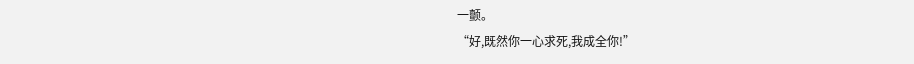一颤。
“好,既然你一心求死,我成全你!”